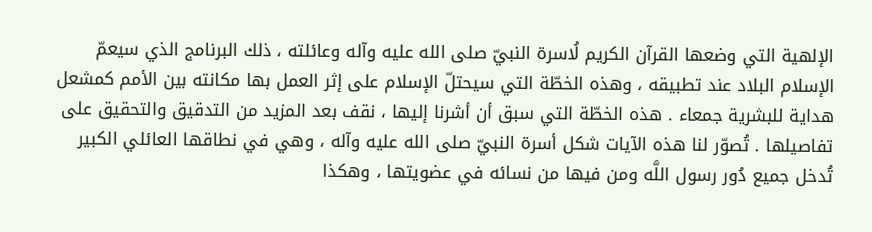الإلهية التي وضعها القرآن الكريم لُاسرة النبيّ صلى الله عليه وآله وعائلته ، ذلك البرنامج الذي سيعمّ الإسلام البلاد عند تطبيقه ، وهذه الخطّة التي سيحتلّ الإسلام على إثر العمل بها مكانته بين الأمم كمشعل هداية للبشرية جمعاء . هذه الخطّة التي سبق أن أشرنا إليها ، نقف بعد المزيد من التدقيق والتحقيق على تفاصيلها . تُصوّر لنا هذه الآيات شكل أسرة النبيّ صلى الله عليه وآله ، وهي في نطاقها العائلي الكبير تُدخل جميع دُور رسول اللَّه ومن فيها من نسائه في عضويتها ، وهكذا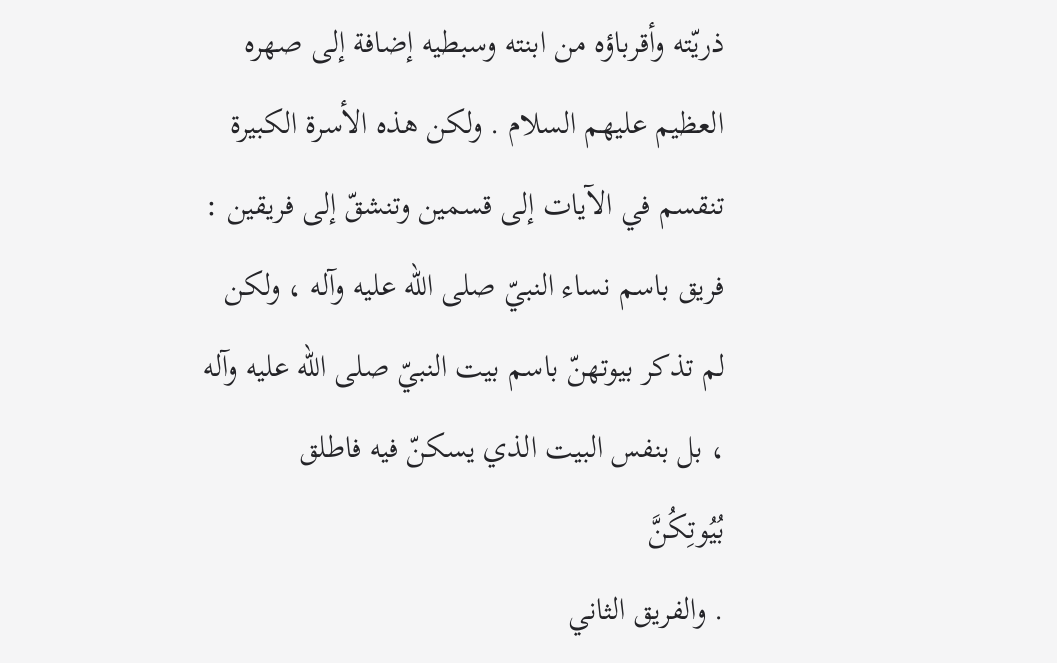ذريّته وأقرباؤه من ابنته وسبطيه إضافة إلى صهره العظيم عليهم السلام . ولكن هذه الأسرة الكبيرة تنقسم في الآيات إلى قسمين وتنشقّ إلى فريقين : فريق باسم نساء النبيّ صلى الله عليه وآله ، ولكن لم تذكر بيوتهنّ باسم بيت النبيّ صلى الله عليه وآله ، بل بنفس البيت الذي يسكنّ فيه فاطلق
بُيُوتِكُنَّ
. والفريق الثاني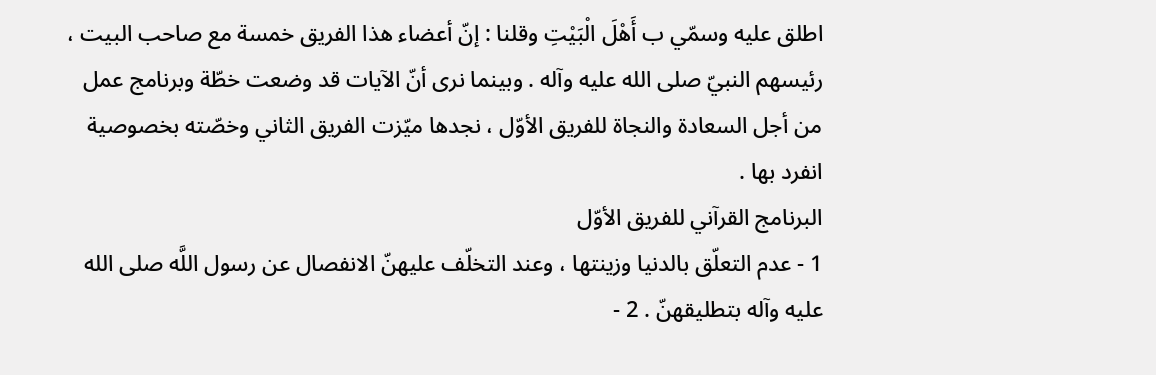اطلق عليه وسمّي ب أَهْلَ الْبَيْتِ وقلنا : إنّ أعضاء هذا الفريق خمسة مع صاحب البيت ، رئيسهم النبيّ صلى الله عليه وآله . وبينما نرى أنّ الآيات قد وضعت خطّة وبرنامج عمل من أجل السعادة والنجاة للفريق الأوّل ، نجدها ميّزت الفريق الثاني وخصّته بخصوصية انفرد بها .
البرنامج القرآني للفريق الأوّل
1 - عدم التعلّق بالدنيا وزينتها ، وعند التخلّف عليهنّ الانفصال عن رسول اللَّه صلى الله عليه وآله بتطليقهنّ . 2 -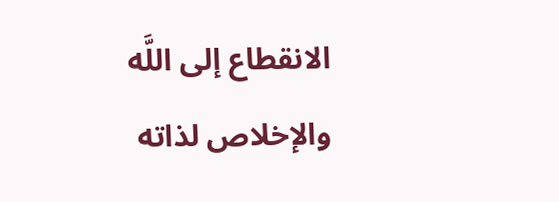الانقطاع إلى اللَّه والإخلاص لذاته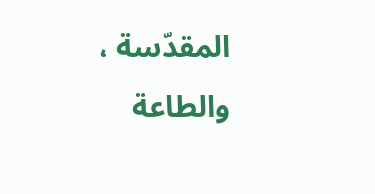المقدّسة ، والطاعة